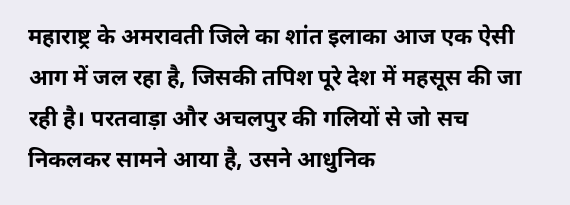महाराष्ट्र के अमरावती जिले का शांत इलाका आज एक ऐसी आग में जल रहा है, जिसकी तपिश पूरे देश में महसूस की जा रही है। परतवाड़ा और अचलपुर की गलियों से जो सच निकलकर सामने आया है, उसने आधुनिक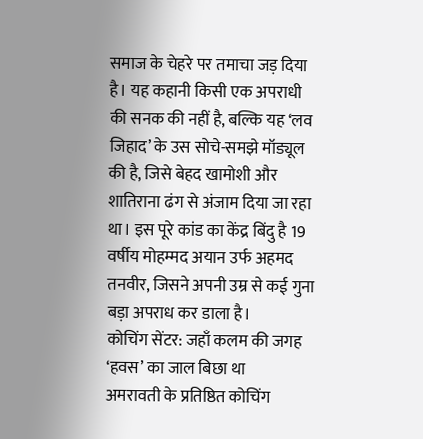समाज के चेहरे पर तमाचा जड़ दिया है। यह कहानी किसी एक अपराधी की सनक की नहीं है, बल्कि यह ‘लव जिहाद’ के उस सोचे-समझे मॉड्यूल की है, जिसे बेहद खामोशी और शातिराना ढंग से अंजाम दिया जा रहा था। इस पूरे कांड का केंद्र बिंदु है 19 वर्षीय मोहम्मद अयान उर्फ अहमद तनवीर, जिसने अपनी उम्र से कई गुना बड़ा अपराध कर डाला है।
कोचिंग सेंटर: जहाँ कलम की जगह ‘हवस’ का जाल बिछा था
अमरावती के प्रतिष्ठित कोचिंग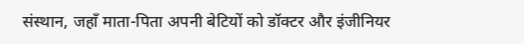संस्थान, जहाँ माता-पिता अपनी बेटियों को डॉक्टर और इंजीनियर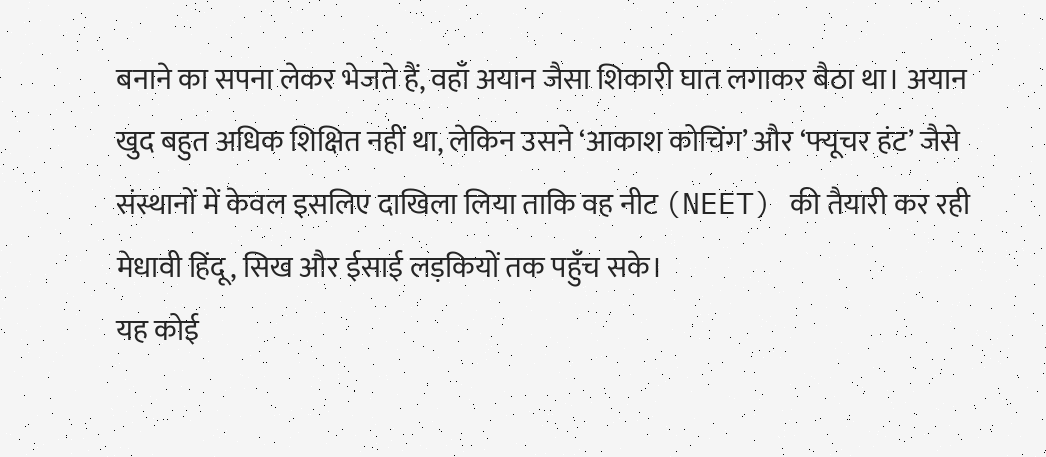बनाने का सपना लेकर भेजते हैं, वहाँ अयान जैसा शिकारी घात लगाकर बैठा था। अयान खुद बहुत अधिक शिक्षित नहीं था, लेकिन उसने ‘आकाश कोचिंग’ और ‘फ्यूचर हंट’ जैसे संस्थानों में केवल इसलिए दाखिला लिया ताकि वह नीट (NEET) की तैयारी कर रही मेधावी हिंदू, सिख और ईसाई लड़कियों तक पहुँच सके।
यह कोई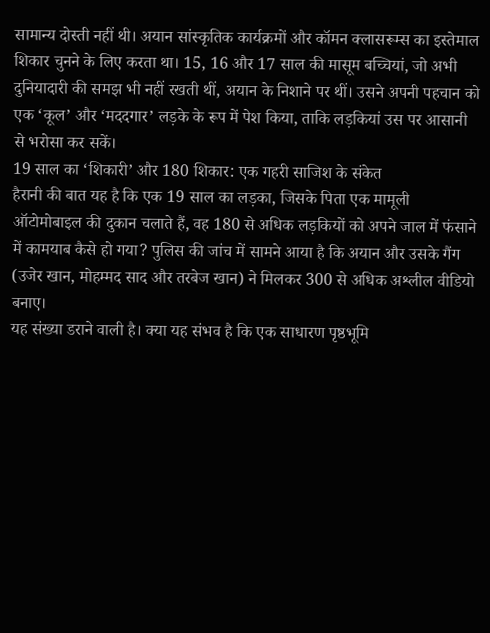सामान्य दोस्ती नहीं थी। अयान सांस्कृतिक कार्यक्रमों और कॉमन क्लासरूम्स का इस्तेमाल शिकार चुनने के लिए करता था। 15, 16 और 17 साल की मासूम बच्चियां, जो अभी दुनियादारी की समझ भी नहीं रखती थीं, अयान के निशाने पर थीं। उसने अपनी पहचान को एक ‘कूल’ और ‘मददगार’ लड़के के रूप में पेश किया, ताकि लड़कियां उस पर आसानी से भरोसा कर सकें।
19 साल का ‘शिकारी’ और 180 शिकार: एक गहरी साजिश के संकेत
हैरानी की बात यह है कि एक 19 साल का लड़का, जिसके पिता एक मामूली ऑटोमोबाइल की दुकान चलाते हैं, वह 180 से अधिक लड़कियों को अपने जाल में फंसाने में कामयाब कैसे हो गया? पुलिस की जांच में सामने आया है कि अयान और उसके गैंग (उजेर खान, मोहम्मद साद और तरबेज खान) ने मिलकर 300 से अधिक अश्लील वीडियो बनाए।
यह संख्या डराने वाली है। क्या यह संभव है कि एक साधारण पृष्ठभूमि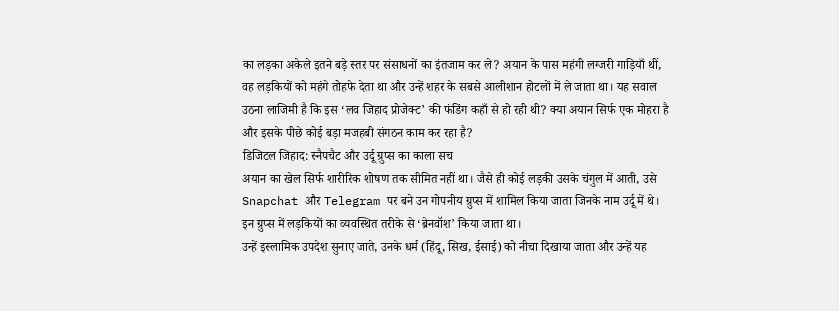का लड़का अकेले इतने बड़े स्तर पर संसाधनों का इंतजाम कर ले? अयान के पास महंगी लग्जरी गाड़ियाँ थीं, वह लड़कियों को महंगे तोहफे देता था और उन्हें शहर के सबसे आलीशान होटलों में ले जाता था। यह सवाल उठना लाजिमी है कि इस ‘लव जिहाद प्रोजेक्ट’ की फंडिंग कहाँ से हो रही थी? क्या अयान सिर्फ एक मोहरा है और इसके पीछे कोई बड़ा मजहबी संगठन काम कर रहा है?
डिजिटल जिहाद: स्नैपचैट और उर्दू ग्रुप्स का काला सच
अयान का खेल सिर्फ शारीरिक शोषण तक सीमित नहीं था। जैसे ही कोई लड़की उसके चंगुल में आती, उसे Snapchat और Telegram पर बने उन गोपनीय ग्रुप्स में शामिल किया जाता जिनके नाम उर्दू में थे। इन ग्रुप्स में लड़कियों का व्यवस्थित तरीके से ‘ब्रेनवॉश’ किया जाता था।
उन्हें इस्लामिक उपदेश सुनाए जाते, उनके धर्म (हिंदू, सिख, ईसाई) को नीचा दिखाया जाता और उन्हें यह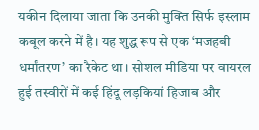यकीन दिलाया जाता कि उनकी मुक्ति सिर्फ इस्लाम कबूल करने में है। यह शुद्ध रूप से एक ‘मजहबी धर्मांतरण’ का रैकेट था। सोशल मीडिया पर वायरल हुई तस्वीरों में कई हिंदू लड़कियां हिजाब और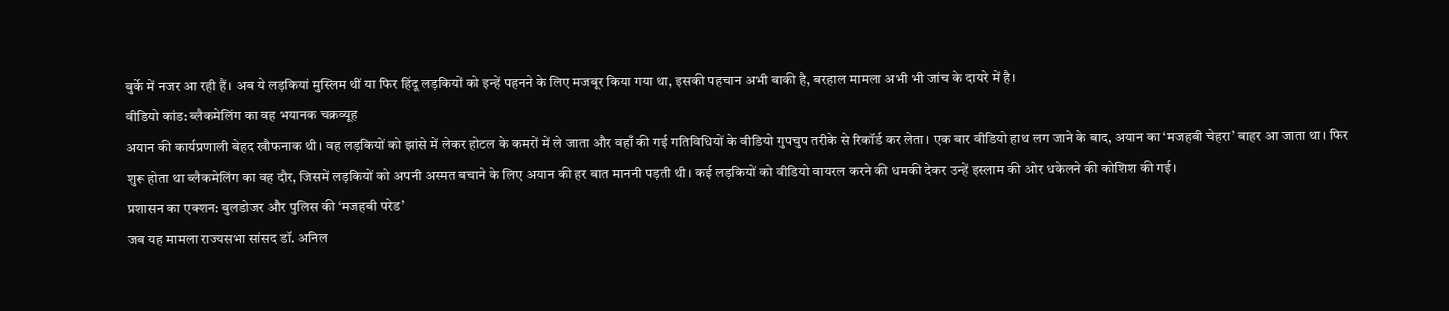बुर्के में नजर आ रही हैं। अब ये लड़कियां मुस्लिम थीं या फिर हिंदू लड़कियों को इन्हें पहनने के लिए मजबूर किया गया था, इसकी पहचान अभी बाकी है, बरहाल मामला अभी भी जांच के दायरे में है।
वीडियो कांड: ब्लैकमेलिंग का वह भयानक चक्रव्यूह
अयान की कार्यप्रणाली बेहद खौफनाक थी। वह लड़कियों को झांसे में लेकर होटल के कमरों में ले जाता और वहाँ की गई गतिविधियों के वीडियो गुपचुप तरीके से रिकॉर्ड कर लेता। एक बार वीडियो हाथ लग जाने के बाद, अयान का ‘मजहबी चेहरा’ बाहर आ जाता था। फिर शुरू होता था ब्लैकमेलिंग का वह दौर, जिसमें लड़कियों को अपनी अस्मत बचाने के लिए अयान की हर बात माननी पड़ती थी। कई लड़कियों को वीडियो वायरल करने की धमकी देकर उन्हें इस्लाम की ओर धकेलने की कोशिश की गई।
प्रशासन का एक्शन: बुलडोजर और पुलिस की ‘मजहबी परेड’
जब यह मामला राज्यसभा सांसद डॉ. अनिल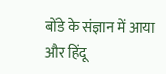बोंडे के संज्ञान में आया और हिंदू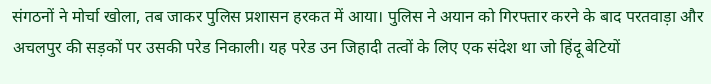संगठनों ने मोर्चा खोला, तब जाकर पुलिस प्रशासन हरकत में आया। पुलिस ने अयान को गिरफ्तार करने के बाद परतवाड़ा और अचलपुर की सड़कों पर उसकी परेड निकाली। यह परेड उन जिहादी तत्वों के लिए एक संदेश था जो हिंदू बेटियों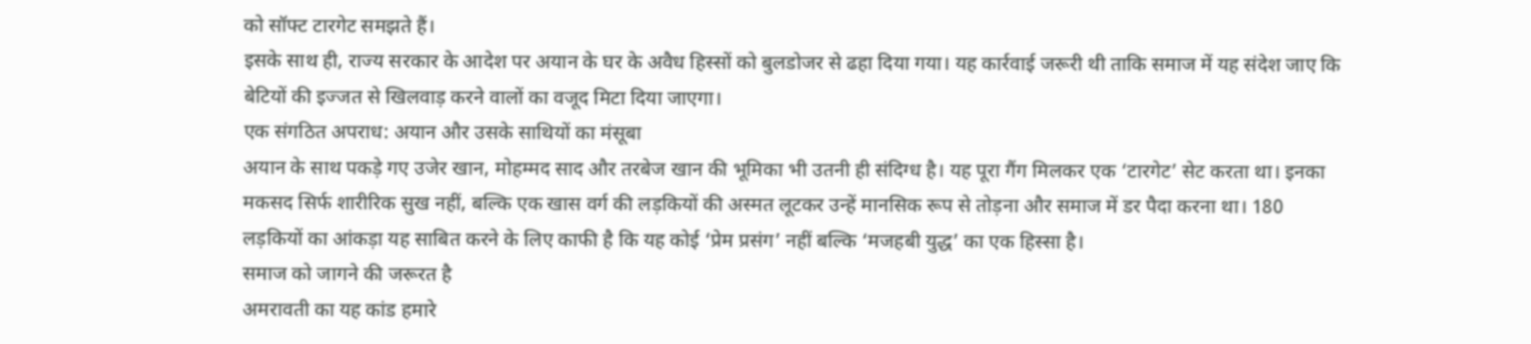को सॉफ्ट टारगेट समझते हैं।
इसके साथ ही, राज्य सरकार के आदेश पर अयान के घर के अवैध हिस्सों को बुलडोजर से ढहा दिया गया। यह कार्रवाई जरूरी थी ताकि समाज में यह संदेश जाए कि बेटियों की इज्जत से खिलवाड़ करने वालों का वजूद मिटा दिया जाएगा।
एक संगठित अपराध: अयान और उसके साथियों का मंसूबा
अयान के साथ पकड़े गए उजेर खान, मोहम्मद साद और तरबेज खान की भूमिका भी उतनी ही संदिग्ध है। यह पूरा गैंग मिलकर एक ‘टारगेट’ सेट करता था। इनका मकसद सिर्फ शारीरिक सुख नहीं, बल्कि एक खास वर्ग की लड़कियों की अस्मत लूटकर उन्हें मानसिक रूप से तोड़ना और समाज में डर पैदा करना था। 180 लड़कियों का आंकड़ा यह साबित करने के लिए काफी है कि यह कोई ‘प्रेम प्रसंग’ नहीं बल्कि ‘मजहबी युद्ध’ का एक हिस्सा है।
समाज को जागने की जरूरत है
अमरावती का यह कांड हमारे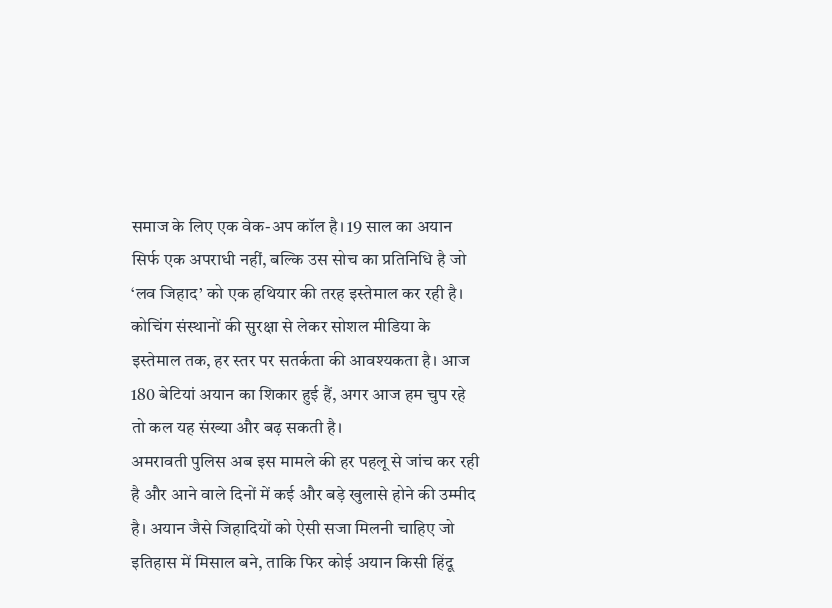समाज के लिए एक वेक-अप कॉल है। 19 साल का अयान सिर्फ एक अपराधी नहीं, बल्कि उस सोच का प्रतिनिधि है जो ‘लव जिहाद’ को एक हथियार की तरह इस्तेमाल कर रही है। कोचिंग संस्थानों की सुरक्षा से लेकर सोशल मीडिया के इस्तेमाल तक, हर स्तर पर सतर्कता की आवश्यकता है। आज 180 बेटियां अयान का शिकार हुई हैं, अगर आज हम चुप रहे तो कल यह संख्या और बढ़ सकती है।
अमरावती पुलिस अब इस मामले की हर पहलू से जांच कर रही है और आने वाले दिनों में कई और बड़े खुलासे होने की उम्मीद है। अयान जैसे जिहादियों को ऐसी सजा मिलनी चाहिए जो इतिहास में मिसाल बने, ताकि फिर कोई अयान किसी हिंदू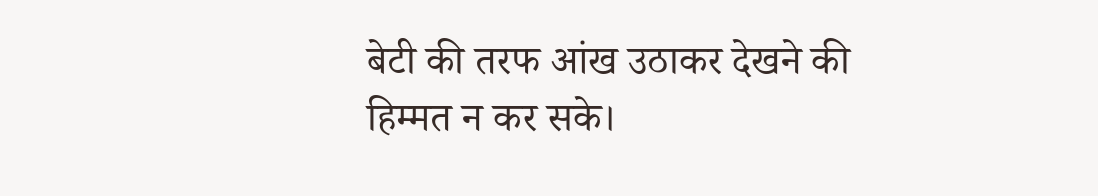बेटी की तरफ आंख उठाकर देखने की हिम्मत न कर सके।